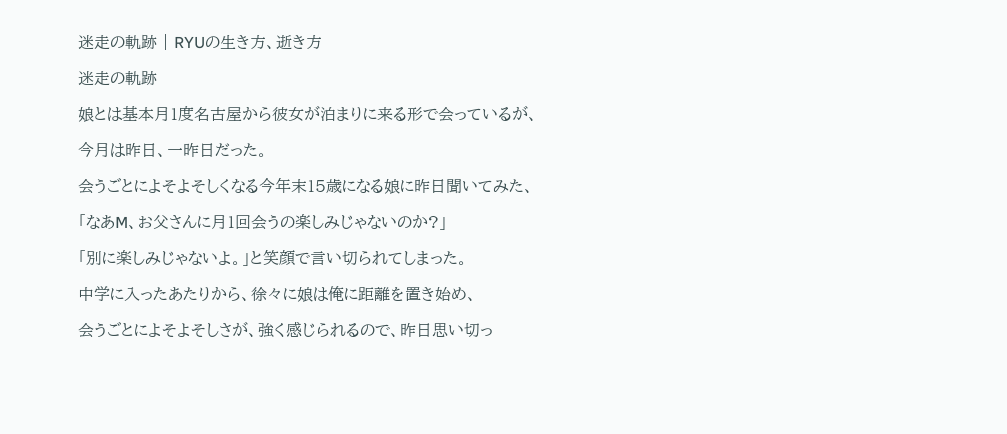迷走の軌跡 | RYUの生き方、逝き方

迷走の軌跡

娘とは基本月1度名古屋から彼女が泊まりに来る形で会っているが、

今月は昨日、一昨日だった。

会うごとによそよそしくなる今年末15歳になる娘に昨日聞いてみた、

「なあM、お父さんに月1回会うの楽しみじゃないのか?」

「別に楽しみじゃないよ。」と笑顔で言い切られてしまった。

中学に入ったあたりから、徐々に娘は俺に距離を置き始め、

会うごとによそよそしさが、強く感じられるので、昨日思い切っ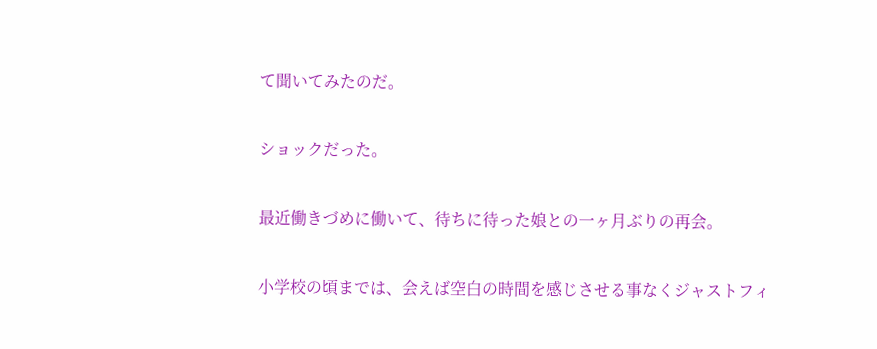て聞いてみたのだ。

ショックだった。

最近働きづめに働いて、待ちに待った娘との一ヶ月ぶりの再会。

小学校の頃までは、会えば空白の時間を感じさせる事なくジャストフィ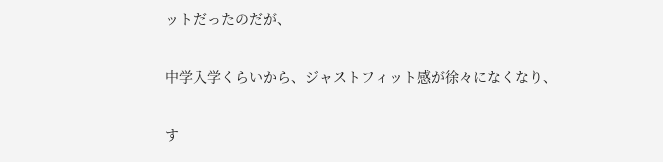ットだったのだが、

中学入学くらいから、ジャストフィット感が徐々になくなり、

す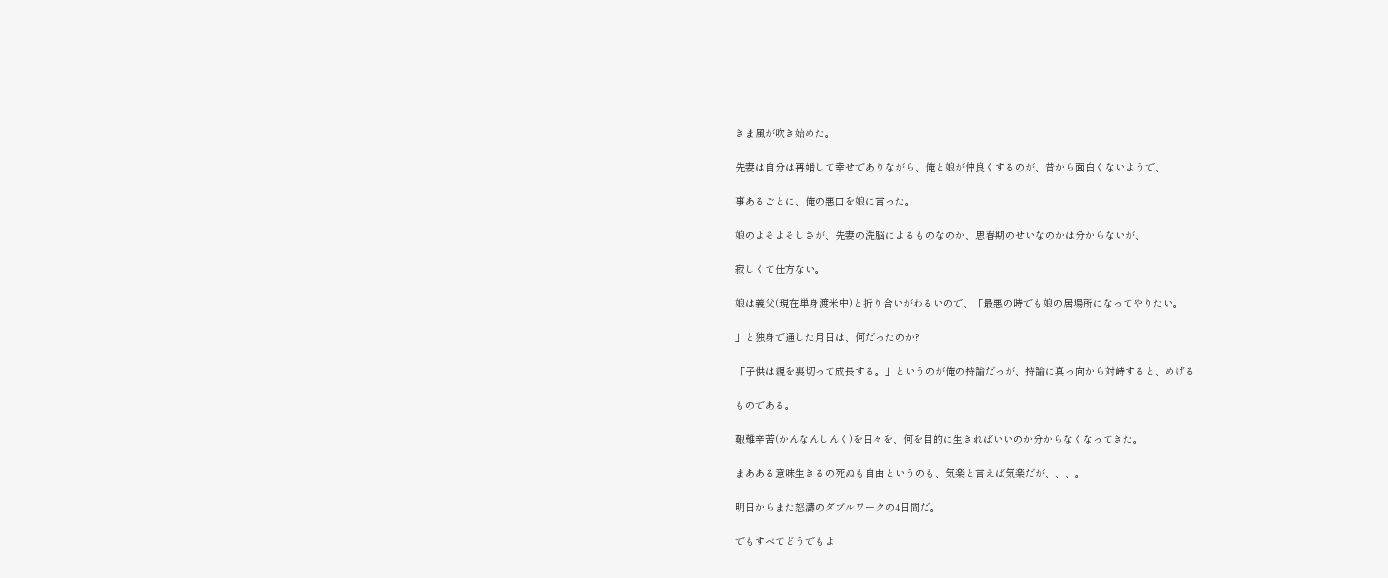きま風が吹き始めた。

先妻は自分は再婚して幸せでありながら、俺と娘が仲良くするのが、昔から面白くないようで、

事あるごとに、俺の悪口を娘に言った。

娘のよそよそしさが、先妻の洗脳によるものなのか、思春期のせいなのかは分からないが、

寂しくて仕方ない。

娘は義父(現在単身渡米中)と折り合いがわるいので、「最悪の時でも娘の居場所になってやりたい。

」と独身で通した月日は、何だったのか?

「子供は親を裏切って成長する。」というのが俺の持論だっが、持論に真っ向から対峙すると、めげる

ものである。

艱難辛苦(かんなんしんく)を日々を、何を目的に生きればいいのか分からなくなってきた。

まあある意味生きるの死ぬも自由というのも、気楽と言えば気楽だが、、、。

明日からまた怒濤のダブルワークの4日間だ。

でもすべてどうでもよ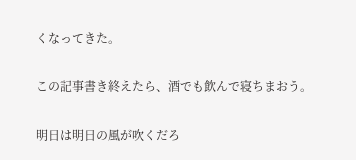くなってきた。

この記事書き終えたら、酒でも飲んで寝ちまおう。

明日は明日の風が吹くだろ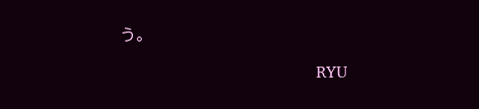う。

                                       RYU